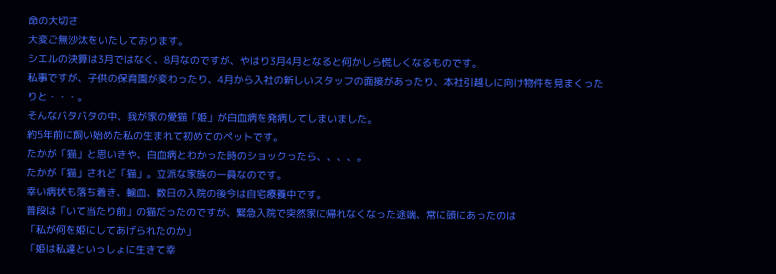命の大切さ
大変ご無沙汰をいたしております。
シエルの決算は3月ではなく、8月なのですが、やはり3月4月となると何かしら慌しくなるものです。
私事ですが、子供の保育園が変わったり、4月から入社の新しいスタッフの面接があったり、本社引越しに向け物件を見まくったりと・・・。
そんなバタバタの中、我が家の愛猫「姫」が白血病を発病してしまいました。
約5年前に飼い始めた私の生まれて初めてのペットです。
たかが「猫」と思いきや、白血病とわかった時のショックったら、、、、。
たかが「猫」されど「猫」。立派な家族の一員なのです。
幸い病状も落ち着き、輸血、数日の入院の後今は自宅療養中です。
普段は「いて当たり前」の猫だったのですが、緊急入院で突然家に帰れなくなった途端、常に頭にあったのは
「私が何を姫にしてあげられたのか」
「姫は私達といっしょに生きて幸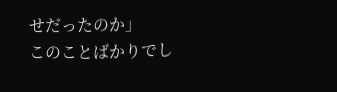せだったのか」
このことばかりでし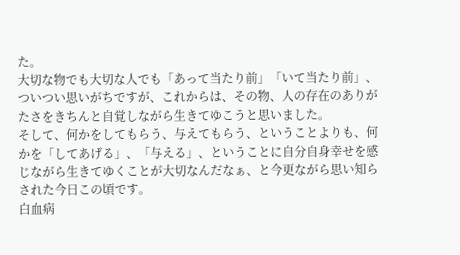た。
大切な物でも大切な人でも「あって当たり前」「いて当たり前」、ついつい思いがちですが、これからは、その物、人の存在のありがたさをきちんと自覚しながら生きてゆこうと思いました。
そして、何かをしてもらう、与えてもらう、ということよりも、何かを「してあげる」、「与える」、ということに自分自身幸せを感じながら生きてゆくことが大切なんだなぁ、と今更ながら思い知らされた今日この頃です。
白血病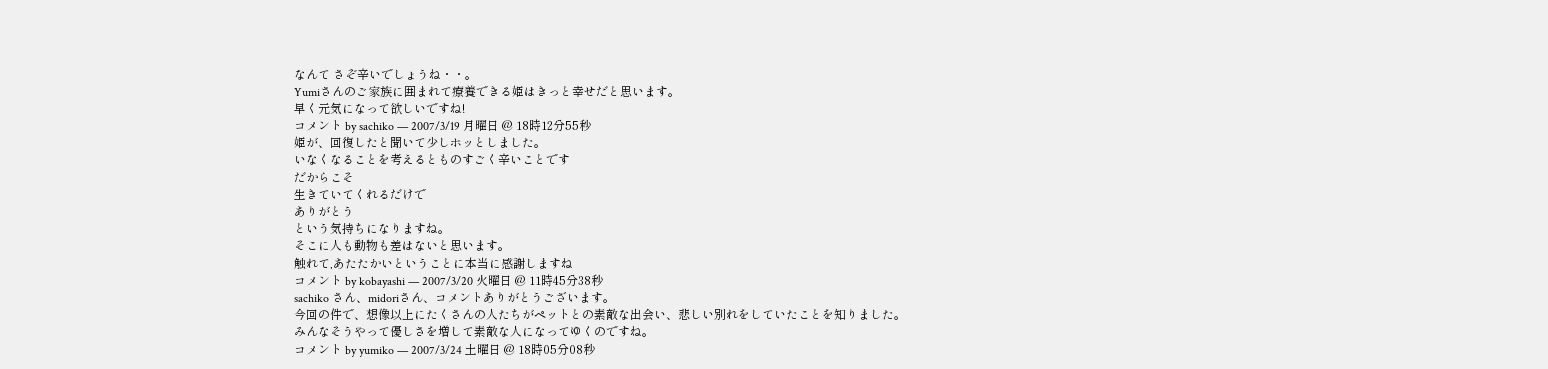なんて さぞ辛いでしょうね・・。
Yumiさんのご家族に囲まれて療養できる姫はきっと幸せだと思います。
早く元気になって欲しいですね!
コメント by sachiko — 2007/3/19 月曜日 @ 18時12分55秒
姫が、回復したと聞いて少しホッとしました。
いなくなることを考えるとものすごく辛いことです
だからこそ
生きていてくれるだけで
ありがとう
という気持ちになりますね。
そこに人も動物も差はないと思います。
触れて,あたたかいということに本当に感謝しますね
コメント by kobayashi — 2007/3/20 火曜日 @ 11時45分38秒
sachiko さん、midoriさん、コメントありがとうございます。
今回の件で、想像以上にたくさんの人たちがペットとの素敵な出会い、悲しい別れをしていたことを知りました。
みんなそうやって優しさを増して素敵な人になってゆくのですね。
コメント by yumiko — 2007/3/24 土曜日 @ 18時05分08秒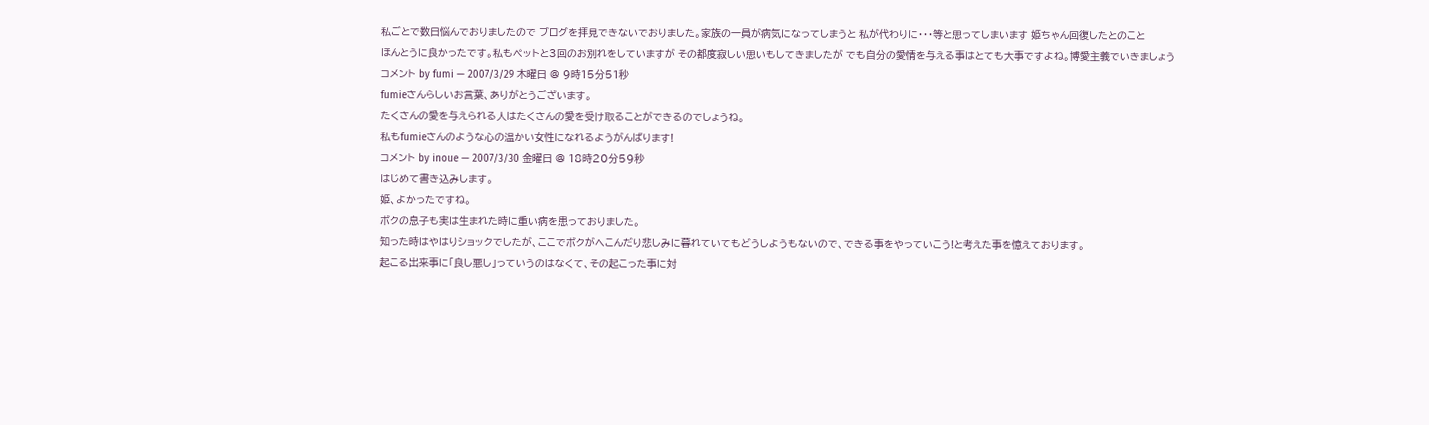私ごとで数日悩んでおりましたので ブログを拝見できないでおりました。家族の一員が病気になってしまうと 私が代わりに・・・等と思ってしまいます 姫ちゃん回復したとのこと
ほんとうに良かったです。私もペットと3回のお別れをしていますが その都度寂しい思いもしてきましたが でも自分の愛情を与える事はとても大事ですよね。博愛主義でいきましょう
コメント by fumi — 2007/3/29 木曜日 @ 9時15分51秒
fumieさんらしいお言葉、ありがとうございます。
たくさんの愛を与えられる人はたくさんの愛を受け取ることができるのでしょうね。
私もfumieさんのような心の温かい女性になれるようがんばります!
コメント by inoue — 2007/3/30 金曜日 @ 18時20分59秒
はじめて書き込みします。
姫、よかったですね。
ボクの息子も実は生まれた時に重い病を患っておりました。
知った時はやはりショックでしたが、ここでボクがへこんだり悲しみに暮れていてもどうしようもないので、できる事をやっていこう!と考えた事を憶えております。
起こる出来事に「良し悪し」っていうのはなくて、その起こった事に対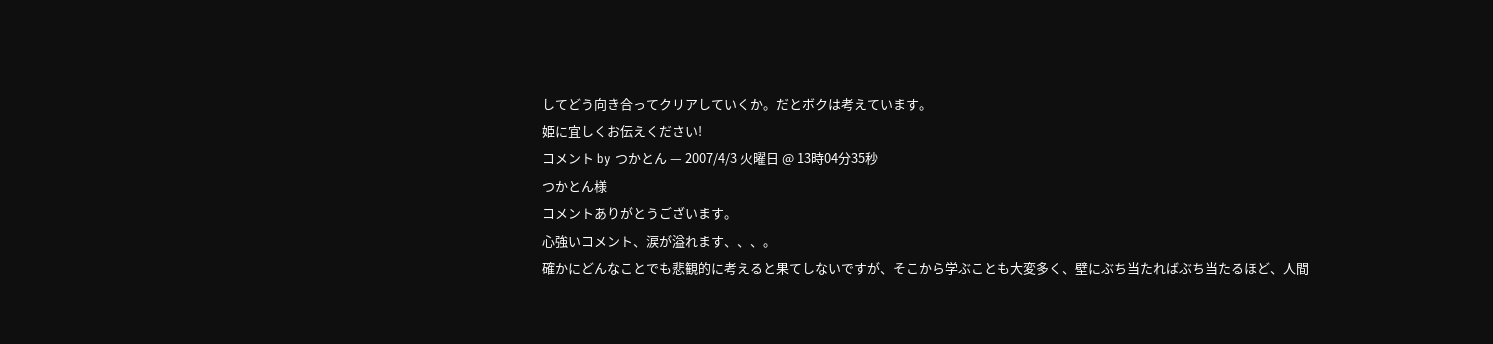してどう向き合ってクリアしていくか。だとボクは考えています。
姫に宜しくお伝えください!
コメント by つかとん — 2007/4/3 火曜日 @ 13時04分35秒
つかとん様
コメントありがとうございます。
心強いコメント、涙が溢れます、、、。
確かにどんなことでも悲観的に考えると果てしないですが、そこから学ぶことも大変多く、壁にぶち当たればぶち当たるほど、人間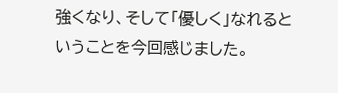強くなり、そして「優しく」なれるということを今回感じました。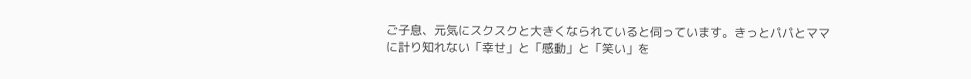ご子息、元気にスクスクと大きくなられていると伺っています。きっとパパとママに計り知れない「幸せ」と「感動」と「笑い」を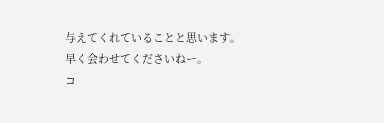与えてくれていることと思います。
早く会わせてくださいねー。
コ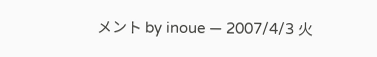メント by inoue — 2007/4/3 火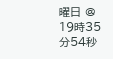曜日 @ 19時35分54秒